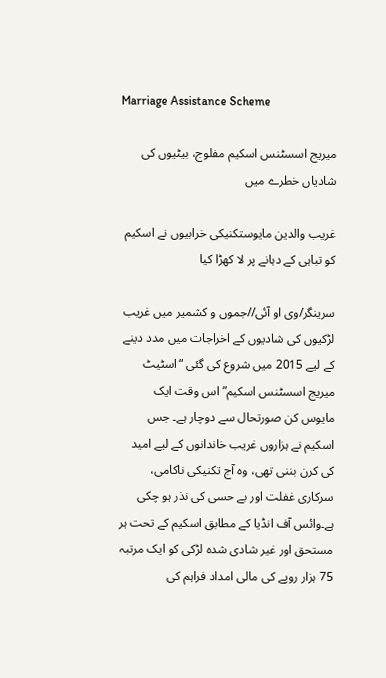Marriage Assistance Scheme

میریج اسسٹنس اسکیم مفلوج، بیٹیوں کی شادیاں خطرے میں

غریب والدین مایوستکنیکی خرابیوں نے اسکیم کو تباہی کے دہانے پر لا کھڑا کیا

سرینگر/وی او آئی//جموں و کشمیر میں غریب لڑکیوں کی شادیوں کے اخراجات میں مدد دینے کے لیے 2015 میں شروع کی گئی “اسٹیٹ میریج اسسٹنس اسکیم” اس وقت ایک مایوس کن صورتحال سے دوچار ہے۔ جس اسکیم نے ہزاروں غریب خاندانوں کے لیے امید کی کرن بننی تھی، وہ آج تکنیکی ناکامی، سرکاری غفلت اور بے حسی کی نذر ہو چکی ہے۔وائس آف انڈیا کے مطابق اسکیم کے تحت ہر مستحق اور غیر شادی شدہ لڑکی کو ایک مرتبہ 75 ہزار روپے کی مالی امداد فراہم کی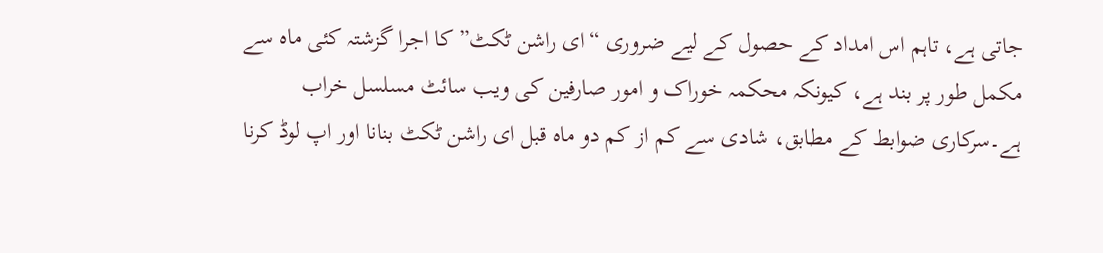جاتی ہے، تاہم اس امداد کے حصول کے لیے ضروری “ای راشن ٹکٹ” کا اجرا گزشتہ کئی ماہ سے مکمل طور پر بند ہے، کیونکہ محکمہ خوراک و امور صارفین کی ویب سائٹ مسلسل خراب ہے۔سرکاری ضوابط کے مطابق، شادی سے کم از کم دو ماہ قبل ای راشن ٹکٹ بنانا اور اپ لوڈ کرنا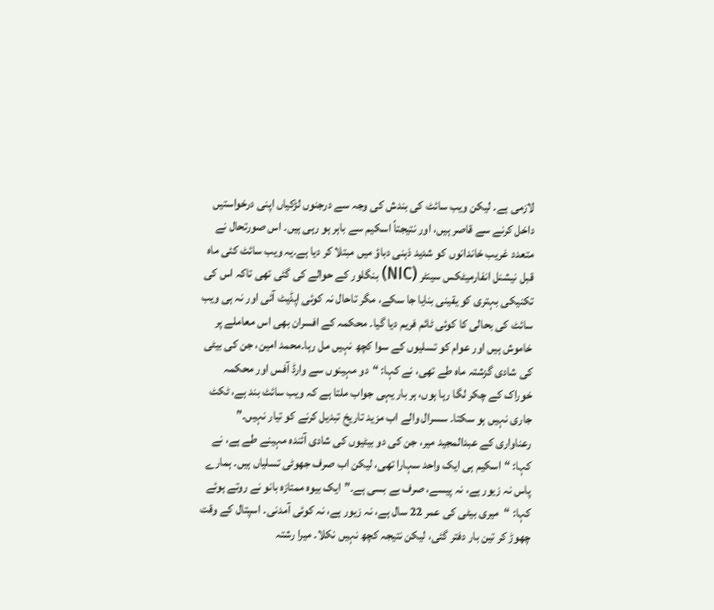لازمی ہے۔ لیکن ویب سائٹ کی بندش کی وجہ سے درجنوں لڑکیاں اپنی درخواستیں داخل کرنے سے قاصر ہیں، اور نتیجتاً اسکیم سے باہر ہو رہی ہیں۔ اس صورتحال نے متعدد غریب خاندانوں کو شدید ذہنی دباؤ میں مبتلا کر دیا ہے۔یہ ویب سائٹ کئی ماہ قبل نیشنل انفارمیٹکس سینٹر (NIC) بنگلور کے حوالے کی گئی تھی تاکہ اس کی تکنیکی بہتری کو یقینی بنایا جا سکے، مگر تاحال نہ کوئی اپڈیٹ آئی اور نہ ہی ویب سائٹ کی بحالی کا کوئی ٹائم فریم دیا گیا۔ محکمہ کے افسران بھی اس معاملے پر خاموش ہیں اور عوام کو تسلیوں کے سوا کچھ نہیں مل رہا۔محمد امین، جن کی بیٹی کی شادی گزشتہ ماہ طے تھی، نے کہا: “دو مہینوں سے وارڈ آفس اور محکمہ خوراک کے چکر لگا رہا ہوں، ہر بار یہی جواب ملتا ہے کہ ویب سائٹ بند ہے، ٹکٹ جاری نہیں ہو سکتا۔ سسرال والے اب مزید تاریخ تبدیل کرنے کو تیار نہیں۔” رعناواری کے عبدالمجید میر، جن کی دو بیٹیوں کی شادی آئندہ مہینے طے ہے، نے کہا: “اسکیم ہی ایک واحد سہارا تھی، لیکن اب صرف جھوٹی تسلیاں ہیں۔ ہمارے پاس نہ زیور ہے، نہ پیسے، صرف بے بسی ہے۔”ایک بیوہ ممتازہ بانو نے روتے ہوئے کہا: “میری بیٹی کی عمر 22 سال ہے، نہ زیور ہے، نہ کوئی آمدنی۔ اسپتال کے وقت چھوڑ کر تین بار دفتر گئی، لیکن نتیجہ کچھ نہیں نکلا۔ میرا رشتہ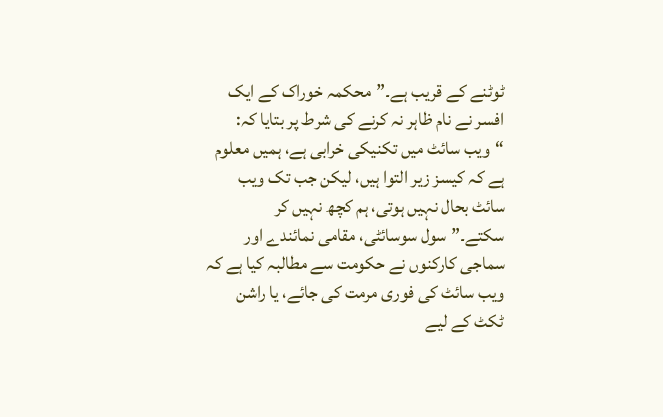ٹوٹنے کے قریب ہے۔”محکمہ خوراک کے ایک افسر نے نام ظاہر نہ کرنے کی شرط پر بتایا کہ: “ویب سائٹ میں تکنیکی خرابی ہے، ہمیں معلوم ہے کہ کیسز زیر التوا ہیں، لیکن جب تک ویب سائٹ بحال نہیں ہوتی، ہم کچھ نہیں کر سکتے۔”سول سوسائٹی، مقامی نمائندے اور سماجی کارکنوں نے حکومت سے مطالبہ کیا ہے کہ ویب سائٹ کی فوری مرمت کی جائے، یا راشن ٹکٹ کے لیے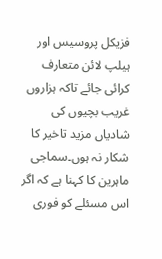فزیکل پروسیس اور ہیلپ لائن متعارف کرائی جائے تاکہ ہزاروں غریب بچیوں کی شادیاں مزید تاخیر کا شکار نہ ہوں۔سماجی ماہرین کا کہنا ہے کہ اگر اس مسئلے کو فوری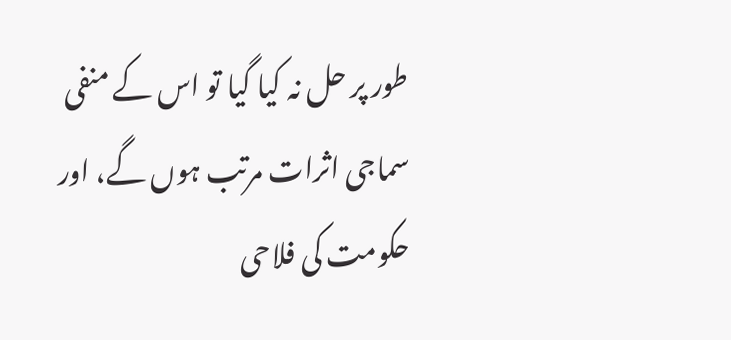طور پر حل نہ کیا گیا تو اس کے منفی سماجی اثرات مرتب ہوں گے، اور حکومت کی فلاحی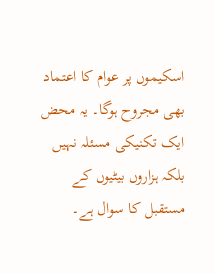اسکیموں پر عوام کا اعتماد بھی مجروح ہوگا۔ یہ محض ایک تکنیکی مسئلہ نہیں بلکہ ہزاروں بیٹیوں کے مستقبل کا سوال ہے۔